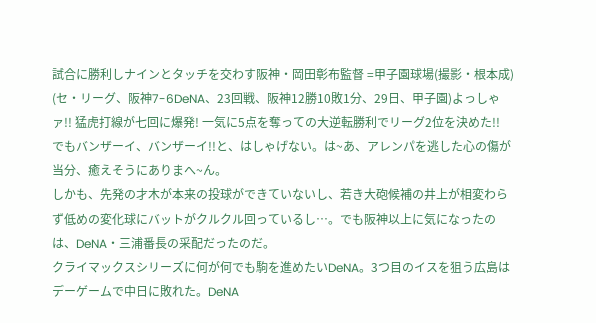試合に勝利しナインとタッチを交わす阪神・岡田彰布監督 =甲子園球場(撮影・根本成) (セ・リーグ、阪神7-6DeNA、23回戦、阪神12勝10敗1分、29日、甲子園)よっしゃァ!! 猛虎打線が七回に爆発! 一気に5点を奪っての大逆転勝利でリーグ2位を決めた!! でもバンザーイ、バンザーイ!!と、はしゃげない。は~あ、アレンパを逃した心の傷が当分、癒えそうにありまへ~ん。
しかも、先発の才木が本来の投球ができていないし、若き大砲候補の井上が相変わらず低めの変化球にバットがクルクル回っているし…。でも阪神以上に気になったのは、DeNA・三浦番長の采配だったのだ。
クライマックスシリーズに何が何でも駒を進めたいDeNA。3つ目のイスを狙う広島はデーゲームで中日に敗れた。DeNA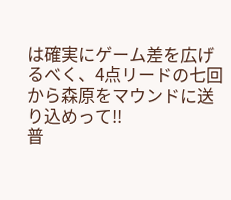は確実にゲーム差を広げるべく、4点リードの七回から森原をマウンドに送り込めって!!
普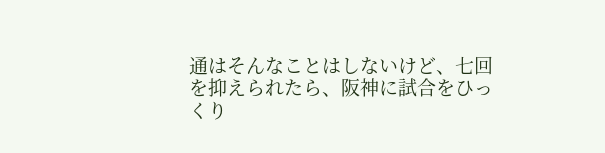通はそんなことはしないけど、七回を抑えられたら、阪神に試合をひっくり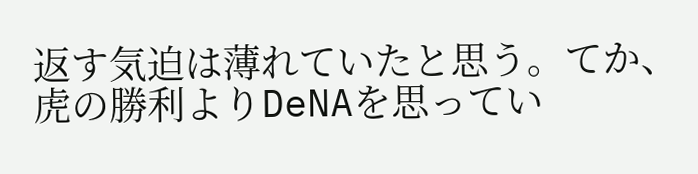返す気迫は薄れていたと思う。てか、虎の勝利よりDeNAを思ってい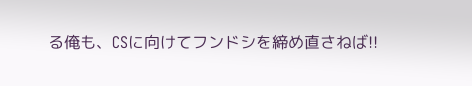る俺も、CSに向けてフンドシを締め直さねば!!